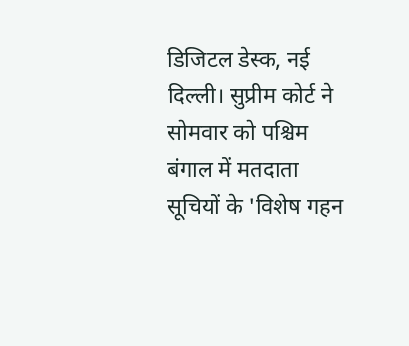डिजिटल डेस्क, नई दिल्ली। सुप्रीम कोर्ट ने सोमवार को पश्चिम बंगाल में मतदाता सूचियों के 'विशेष गहन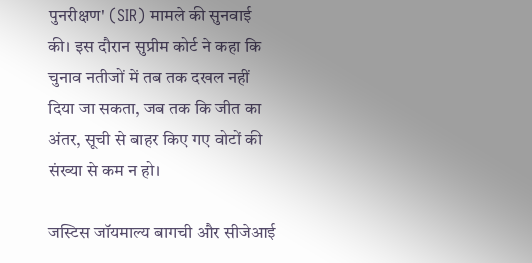पुनरीक्षण' (SIR) मामले की सुनवाई की। इस दौरान सुप्रीम कोर्ट ने कहा कि चुनाव नतीजों में तब तक दखल नहीं दिया जा सकता, जब तक कि जीत का अंतर, सूची से बाहर किए गए वोटों की संख्या से कम न हो।

जस्टिस जॉयमाल्य बागची और सीजेआई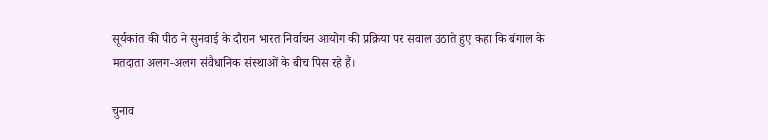सूर्यकांत की पीठ ने सुनवाई के दौरान भारत निर्वाचन आयोग की प्रक्रिया पर सवाल उठाते हुए कहा कि बंगाल के मतदाता अलग-अलग संवैधानिक संस्थाओं के बीच पिस रहे हैं।

चुनाव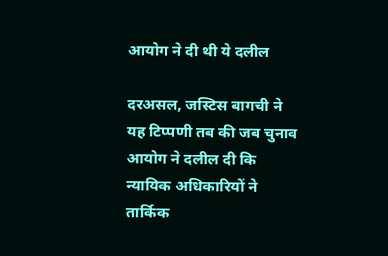आयोग ने दी थी ये दलील

दरअसल, जस्टिस बागची ने यह टिप्पणी तब की जब चुनाव आयोग ने दलील दी कि न्यायिक अधिकारियों ने तार्किक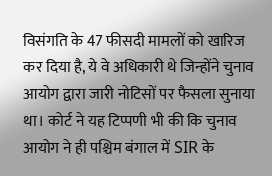विसंगति के 47 फीसदी मामलों को खारिज कर दिया है, ये वे अधिकारी थे जिन्होंने चुनाव आयोग द्वारा जारी नोटिसों पर फैसला सुनाया था। कोर्ट ने यह टिप्पणी भी की कि चुनाव आयोग ने ही पश्चिम बंगाल में SIR के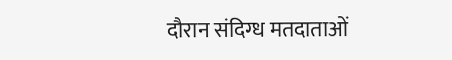दौरान संदिग्ध मतदाताओं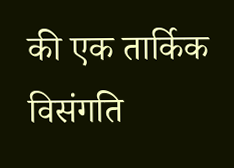की एक तार्किक विसंगति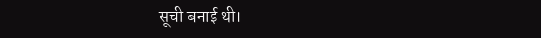सूची बनाई थी।